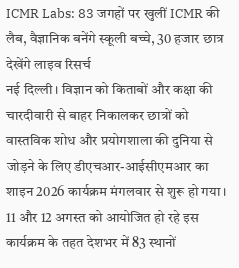ICMR Labs: 83 जगहों पर खुलीं ICMR की लैब, वैज्ञानिक बनेंगे स्कूली बच्चे, 30 हजार छात्र देखेंगे लाइव रिसर्च
नई दिल्ली। विज्ञान को किताबों और कक्षा की चारदीवारी से बाहर निकालकर छात्रों को वास्तविक शोध और प्रयोगशाला की दुनिया से जोड़ने के लिए डीएचआर-आईसीएमआर का शाइन 2026 कार्यक्रम मंगलवार से शुरू हो गया। 11 और 12 अगस्त को आयोजित हो रहे इस कार्यक्रम के तहत देशभर में 83 स्थानों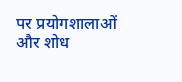पर प्रयोगशालाओं और शोध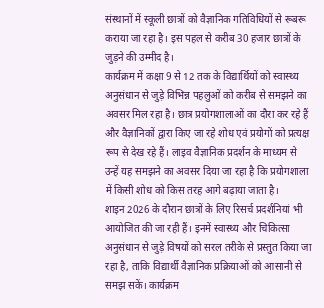संस्थानों में स्कूली छात्रों को वैज्ञानिक गतिविधियों से रूबरू कराया जा रहा है। इस पहल से करीब 30 हजार छात्रों के जुड़ने की उम्मीद है।
कार्यक्रम में कक्षा 9 से 12 तक के विद्यार्थियों को स्वास्थ्य अनुसंधान से जुड़े विभिन्न पहलुओं को करीब से समझने का अवसर मिल रहा है। छात्र प्रयोगशालाओं का दौरा कर रहे हैं और वैज्ञानिकों द्वारा किए जा रहे शोध एवं प्रयोगों को प्रत्यक्ष रूप से देख रहे हैं। लाइव वैज्ञानिक प्रदर्शन के माध्यम से उन्हें यह समझने का अवसर दिया जा रहा है कि प्रयोगशाला में किसी शोध को किस तरह आगे बढ़ाया जाता है।
शाइन 2026 के दौरान छात्रों के लिए रिसर्च प्रदर्शनियां भी आयोजित की जा रही हैं। इनमें स्वास्थ्य और चिकित्सा अनुसंधान से जुड़े विषयों को सरल तरीके से प्रस्तुत किया जा रहा है, ताकि विद्यार्थी वैज्ञानिक प्रक्रियाओं को आसानी से समझ सकें। कार्यक्रम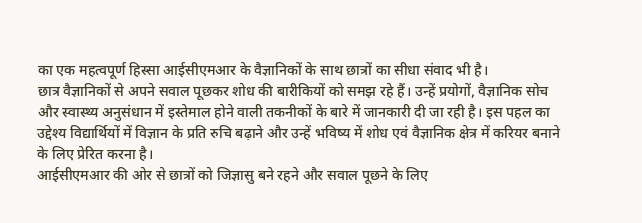का एक महत्वपूर्ण हिस्सा आईसीएमआर के वैज्ञानिकों के साथ छात्रों का सीधा संवाद भी है।
छात्र वैज्ञानिकों से अपने सवाल पूछकर शोध की बारीकियों को समझ रहे हैं। उन्हें प्रयोगों, वैज्ञानिक सोच और स्वास्थ्य अनुसंधान में इस्तेमाल होने वाली तकनीकों के बारे में जानकारी दी जा रही है। इस पहल का उद्देश्य विद्यार्थियों में विज्ञान के प्रति रुचि बढ़ाने और उन्हें भविष्य में शोध एवं वैज्ञानिक क्षेत्र में करियर बनाने के लिए प्रेरित करना है।
आईसीएमआर की ओर से छात्रों को जिज्ञासु बने रहने और सवाल पूछने के लिए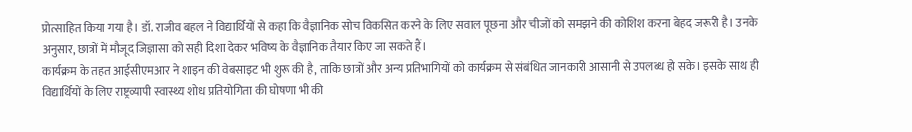प्रोत्साहित किया गया है। डॉ. राजीव बहल ने विद्यार्थियों से कहा कि वैज्ञानिक सोच विकसित करने के लिए सवाल पूछना और चीजों को समझने की कोशिश करना बेहद जरूरी है। उनके अनुसार, छात्रों में मौजूद जिज्ञासा को सही दिशा देकर भविष्य के वैज्ञानिक तैयार किए जा सकते हैं।
कार्यक्रम के तहत आईसीएमआर ने शाइन की वेबसाइट भी शुरू की है, ताकि छात्रों और अन्य प्रतिभागियों को कार्यक्रम से संबंधित जानकारी आसानी से उपलब्ध हो सके। इसके साथ ही विद्यार्थियों के लिए राष्ट्रव्यापी स्वास्थ्य शोध प्रतियोगिता की घोषणा भी की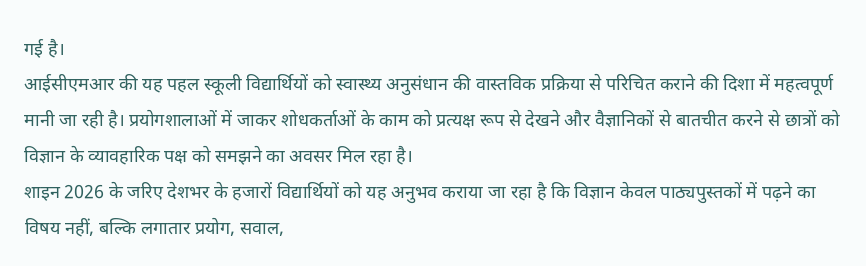गई है।
आईसीएमआर की यह पहल स्कूली विद्यार्थियों को स्वास्थ्य अनुसंधान की वास्तविक प्रक्रिया से परिचित कराने की दिशा में महत्वपूर्ण मानी जा रही है। प्रयोगशालाओं में जाकर शोधकर्ताओं के काम को प्रत्यक्ष रूप से देखने और वैज्ञानिकों से बातचीत करने से छात्रों को विज्ञान के व्यावहारिक पक्ष को समझने का अवसर मिल रहा है।
शाइन 2026 के जरिए देशभर के हजारों विद्यार्थियों को यह अनुभव कराया जा रहा है कि विज्ञान केवल पाठ्यपुस्तकों में पढ़ने का विषय नहीं, बल्कि लगातार प्रयोग, सवाल,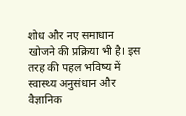शोध और नए समाधान खोजने की प्रक्रिया भी है। इस तरह की पहल भविष्य में स्वास्थ्य अनुसंधान और वैज्ञानिक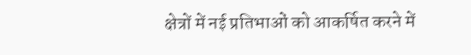क्षेत्रों में नई प्रतिभाओं को आकर्षित करने में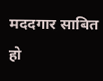मददगार साबित हो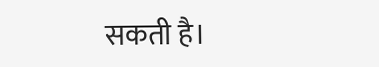सकती है।